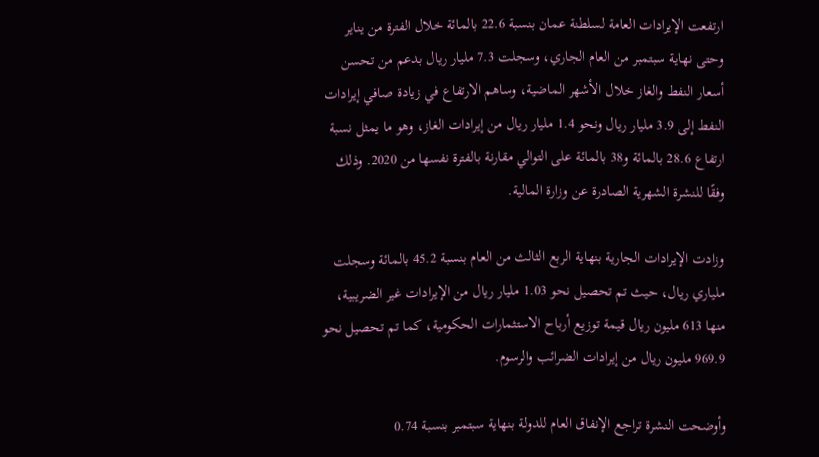ارتفعت الإيرادات العامة لسلطنة عمان بنسبة 22.6 بالمائة خلال الفترة من يناير وحتى نهاية سبتمبر من العام الجاري، وسجلت 7.3 مليار ريال بدعم من تحسن أسعار النفط والغاز خلال الأشهر الماضية، وساهم الارتفاع في زيادة صافي إيرادات النفط إلى 3.9 مليار ريال ونحو 1.4 مليار ريال من إيرادات الغاز، وهو ما يمثل نسبة ارتفاع 28.6 بالمائة و38 بالمائة على التوالي مقارنة بالفترة نفسها من 2020. وذلك وفقًا للنشرة الشهرية الصادرة عن وزارة المالية.

وزادت الإيرادات الجارية بنهاية الربع الثالث من العام بنسبة 45.2 بالمائة وسجلت ملياري ريال، حيث تم تحصيل نحو 1.03 مليار ريال من الإيرادات غير الضريبية، منها 613 مليون ريال قيمة توزيع أرباح الاستثمارات الحكومية، كما تم تحصيل نحو 969.9 مليون ريال من إيرادات الضرائب والرسوم.

وأوضحت النشرة تراجع الإنفاق العام للدولة بنهاية سبتمبر بنسبة 0.74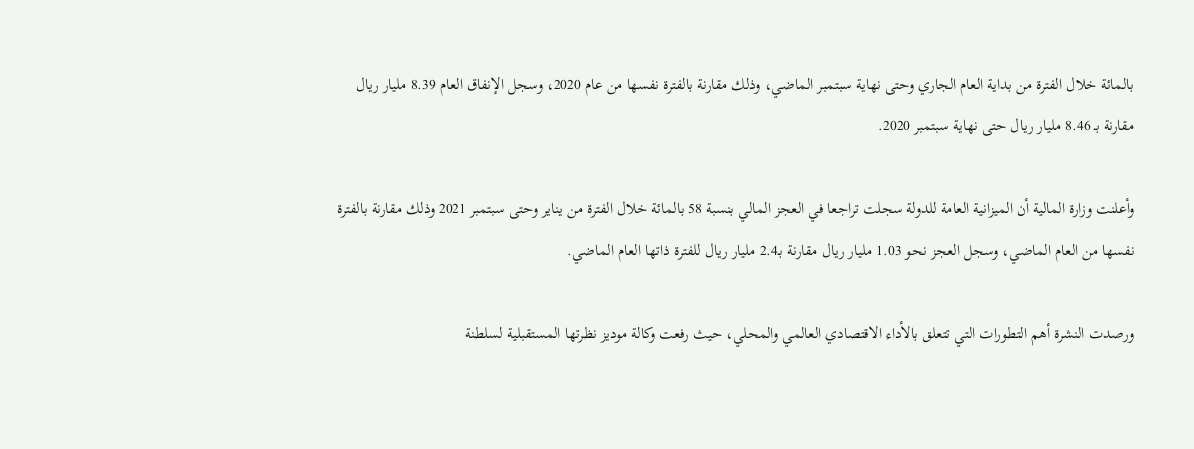بالمائة خلال الفترة من بداية العام الجاري وحتى نهاية سبتمبر الماضي، وذلك مقارنة بالفترة نفسها من عام 2020، وسجل الإنفاق العام 8.39 مليار ريال مقارنة بـ 8.46 مليار ريال حتى نهاية سبتمبر 2020.

وأعلنت وزارة المالية أن الميزانية العامة للدولة سجلت تراجعا في العجز المالي بنسبة 58 بالمائة خلال الفترة من يناير وحتى سبتمبر 2021 وذلك مقارنة بالفترة نفسها من العام الماضي، وسجل العجز نحو 1.03 مليار ريال مقارنة بـ2.4 مليار ريال للفترة ذاتها العام الماضي.

ورصدت النشرة أهم التطورات التي تتعلق بالأداء الاقتصادي العالمي والمحلي، حيث رفعت وكالة موديز نظرتها المستقبلية لسلطنة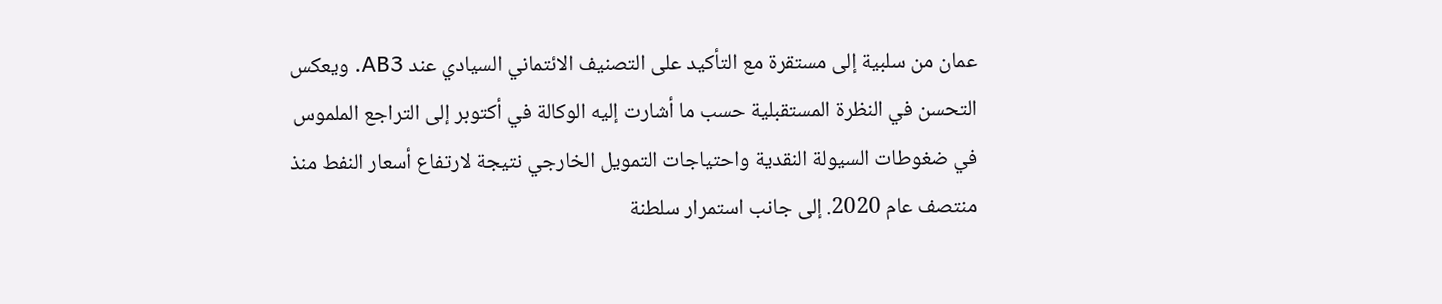عمان من سلبية إلى مستقرة مع التأكيد على التصنيف الائتماني السيادي عند AB3. ويعكس التحسن في النظرة المستقبلية حسب ما أشارت إليه الوكالة في أكتوبر إلى التراجع الملموس في ضغوطات السيولة النقدية واحتياجات التمويل الخارجي نتيجة لارتفاع أسعار النفط منذ منتصف عام 2020. إلى جانب استمرار سلطنة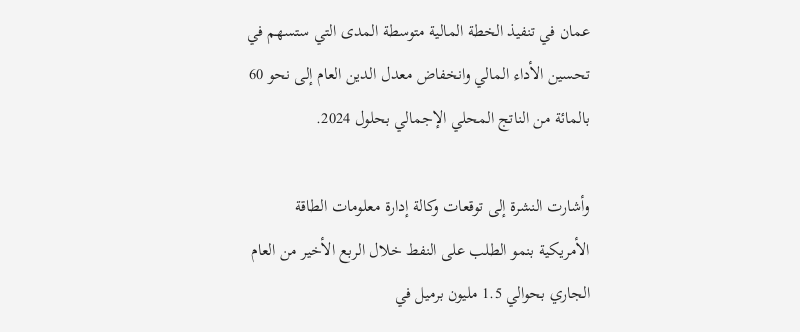عمان في تنفيذ الخطة المالية متوسطة المدى التي ستسهم في تحسين الأداء المالي وانخفاض معدل الدين العام إلى نحو 60 بالمائة من الناتج المحلي الإجمالي بحلول 2024.

وأشارت النشرة إلى توقعات وكالة إدارة معلومات الطاقة الأمريكية بنمو الطلب على النفط خلال الربع الأخير من العام الجاري بحوالي 1.5 مليون برميل في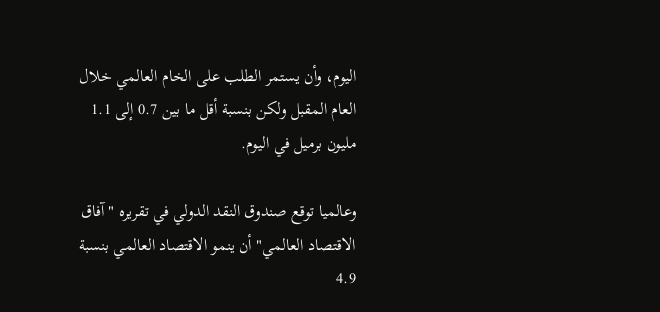اليوم، وأن يستمر الطلب على الخام العالمي خلال العام المقبل ولكن بنسبة أقل ما بين 0.7 إلى 1.1 مليون برميل في اليوم.

وعالميا توقع صندوق النقد الدولي في تقريره "آفاق الاقتصاد العالمي" أن ينمو الاقتصاد العالمي بنسبة 4.9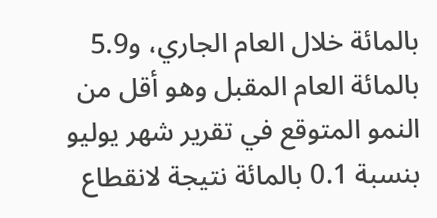بالمائة خلال العام الجاري، و5.9 بالمائة العام المقبل وهو أقل من النمو المتوقع في تقرير شهر يوليو بنسبة 0.1 بالمائة نتيجة لانقطاع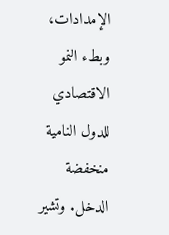الإمدادات، وبطء النمو الاقتصادي للدول النامية منخفضة الدخل. وتشير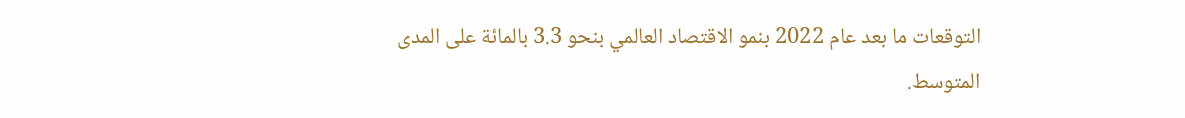التوقعات ما بعد عام 2022 بنمو الاقتصاد العالمي بنحو 3.3 بالمائة على المدى المتوسط.